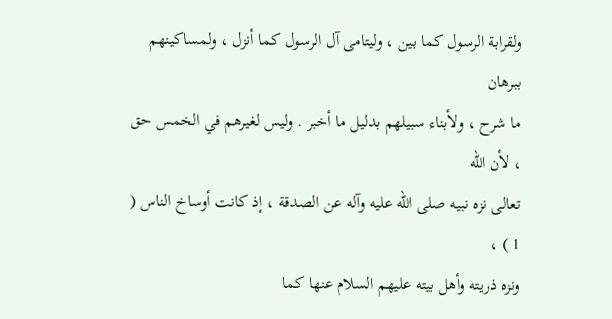ولقرابة الرسول كما بين ، وليتامى آل الرسول كما أنزل ، ولمساكينهم ببرهان
ما شرح ، ولأبناء سبيلهم بدليل ما أخبر . وليس لغيرهم في الخمس حق ، لأن الله
تعالى نزه نبيه صلى الله عليه وآله عن الصدقة ، إذ كانت أوساخ الناس ( 1 ) ،
ونزه ذريته وأهل بيته عليهم السلام عنها كما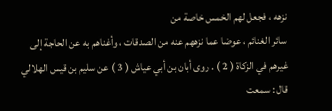نزهه ، فجعل لهم الخمس خاصة من
سائر الغنائم ، عوضا عما نزههم عنه من الصدقات ، وأغناهم به عن الحاجة إلى
غيرهم في الزكاة ( 2 ) . روى أبان بن أبي عياش ( 3 ) عن سليم بن قيس الهلالي
قال : سمعت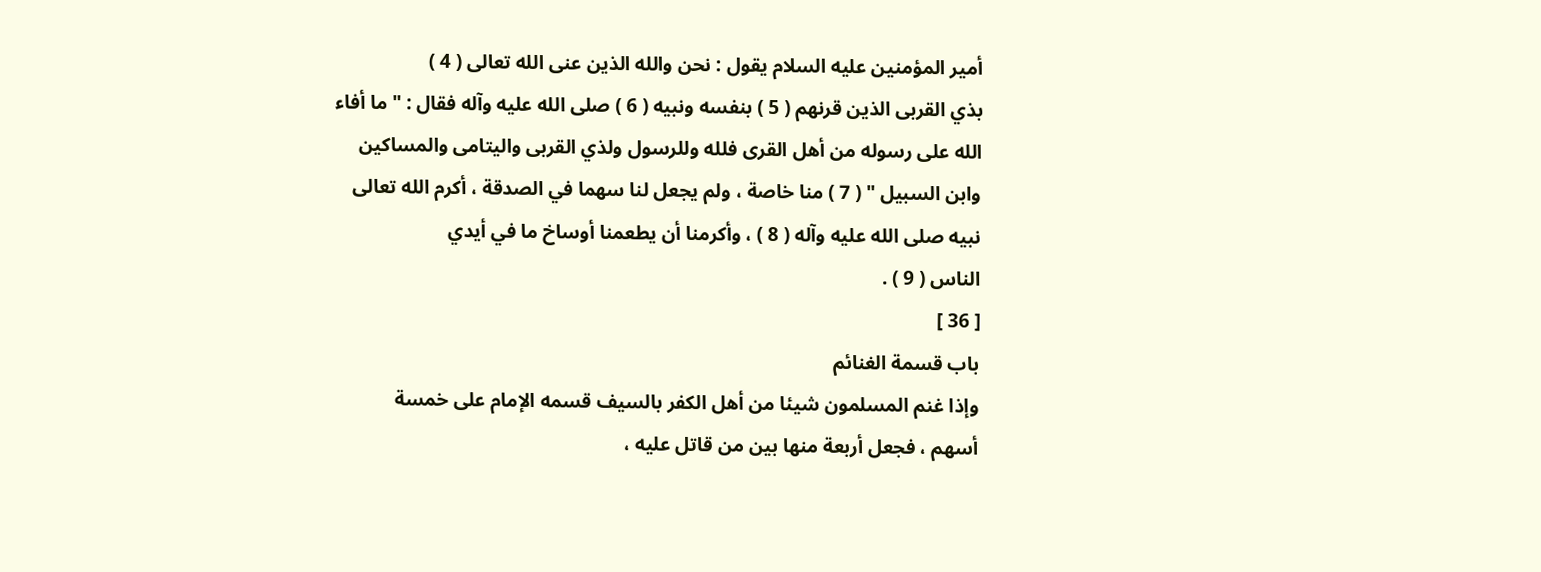أمير المؤمنين عليه السلام يقول : نحن والله الذين عنى الله تعالى ( 4 )
بذي القربى الذين قرنهم ( 5 ) بنفسه ونبيه ( 6 ) صلى الله عليه وآله فقال : " ما أفاء
الله على رسوله من أهل القرى فلله وللرسول ولذي القربى واليتامى والمساكين
وابن السبيل " ( 7 ) منا خاصة ، ولم يجعل لنا سهما في الصدقة ، أكرم الله تعالى
نبيه صلى الله عليه وآله ( 8 ) ، وأكرمنا أن يطعمنا أوساخ ما في أيدي
الناس ( 9 ) .
[ 36 ]
باب قسمة الغنائم
وإذا غنم المسلمون شيئا من أهل الكفر بالسيف قسمه الإمام على خمسة
أسهم ، فجعل أربعة منها بين من قاتل عليه ،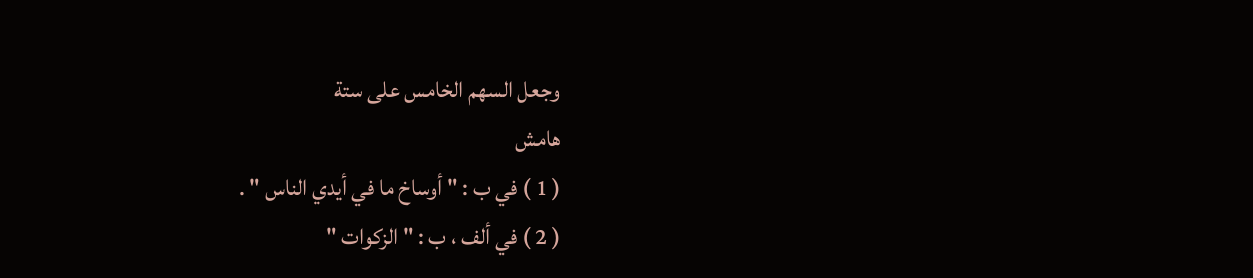وجعل السهم الخامس على ستة
هامش
( 1 ) في ب : " أوساخ ما في أيدي الناس " .
( 2 ) في ألف ، ب : " الزكوات "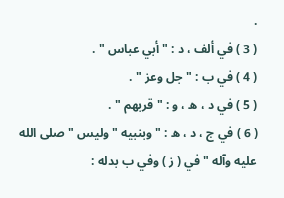.
( 3 ) في ألف ، د : " أبي عباس " .
( 4 ) في ب : " جل وعز " .
( 5 ) في د ، ه ، و : " قربهم " .
( 6 ) في ج ، د ، ه : " وبنبيه " وليس " صلى الله عليه وآله " في ( ز ) وفي ب بدله :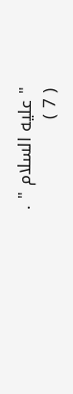" عليه السلام " .
( 7 )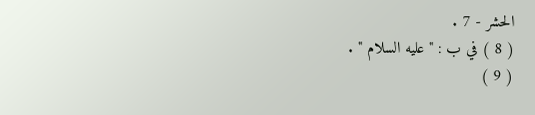الحشر - 7 .
( 8 ) في ب : " عليه السلام " .
( 9 )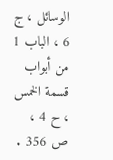الوسائل ، ج 6 ، الباب 1 من أبواب قسمة الخمس ، ح 4 ، ص 356 .